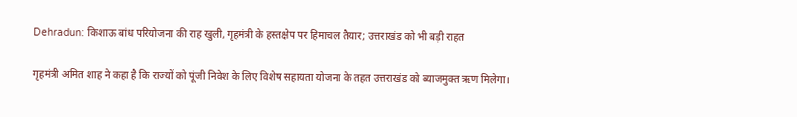Dehradun: किशाऊ बांध परियोजना की राह खुली, गृहमंत्री के हस्तक्षेप पर हिमाचल तैयार; उत्तराखंड को भी बड़ी राहत

गृहमंत्री अमित शाह ने कहा है कि राज्यों को पूंजी निवेश के लिए विशेष सहायता योजना के तहत उत्तराखंड को ब्याजमुक्त ऋण मिलेगा।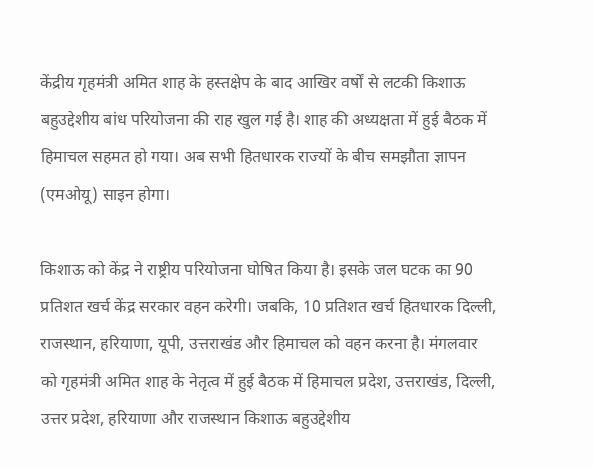केंद्रीय गृहमंत्री अमित शाह के हस्तक्षेप के बाद आखिर वर्षों से लटकी किशाऊ बहुउद्देशीय बांध परियोजना की राह खुल गई है। शाह की अध्यक्षता में हुई बैठक में हिमाचल सहमत हो गया। अब सभी हितधारक राज्यों के बीच समझौता ज्ञापन (एमओयू) साइन होगा।

किशाऊ को केंद्र ने राष्ट्रीय परियोजना घोषित किया है। इसके जल घटक का 90 प्रतिशत खर्च केंद्र सरकार वहन करेगी। जबकि, 10 प्रतिशत खर्च हितधारक दिल्ली, राजस्थान, हरियाणा, यूपी, उत्तराखंड और हिमाचल को वहन करना है। मंगलवार को गृहमंत्री अमित शाह के नेतृत्व में हुई बैठक में हिमाचल प्रदेश, उत्तराखंड, दिल्ली, उत्तर प्रदेश, हरियाणा और राजस्थान किशाऊ बहुउद्देशीय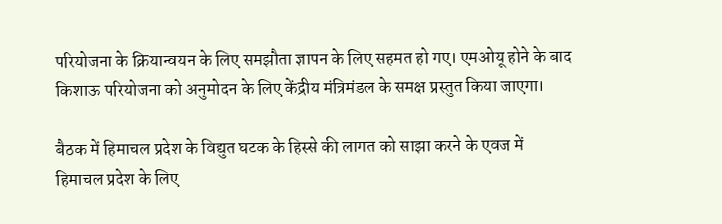परियोजना के क्रियान्वयन के लिए समझौता ज्ञापन के लिए सहमत हो गए। एमओयू होने के बाद किशाऊ परियोजना को अनुमोदन के लिए केंद्रीय मंत्रिमंडल के समक्ष प्रस्तुत किया जाएगा।

बैठक में हिमाचल प्रदेश के विद्युत घटक के हिस्से की लागत को साझा करने के एवज में हिमाचल प्रदेश के लिए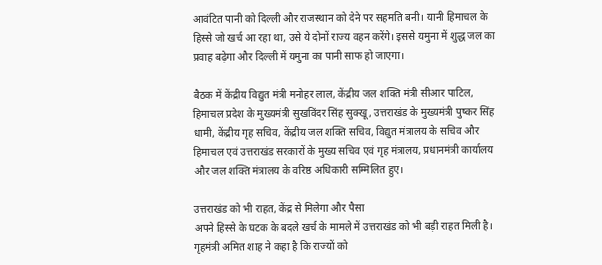आवंटित पानी को दिल्ली और राजस्थान को देने पर सहमति बनी। यानी हिमाचल के हिस्से जो खर्च आ रहा था, उसे ये दोनों राज्य वहन करेंगे। इससे यमुना में शुद्ध जल का प्रवाह बढ़ेगा और दिल्ली में यमुना का पानी साफ हो जाएगा।

बैठक में केंद्रीय विद्युत मंत्री मनोहर लाल, केंद्रीय जल शक्ति मंत्री सीआर पाटिल, हिमाचल प्रदेश के मुख्यमंत्री सुखविंदर सिंह सुक्खू, उत्तराखंड के मुख्यमंत्री पुष्कर सिंह धामी, केंद्रीय गृह सचिव, केंद्रीय जल शक्ति सचिव, विद्युत मंत्रालय के सचिव और हिमाचल एवं उत्तराखंड सरकारों के मुख्य सचिव एवं गृह मंत्रालय, प्रधानमंत्री कार्यालय और जल शक्ति मंत्रालय के वरिष्ठ अधिकारी सम्मिलित हुए।

उत्तराखंड को भी राहत, केंद्र से मिलेगा और पैसा
अपने हिस्से के घटक के बदले खर्च के मामले में उत्तराखंड को भी बड़ी राहत मिली है। गृहमंत्री अमित शाह ने कहा है कि राज्यों को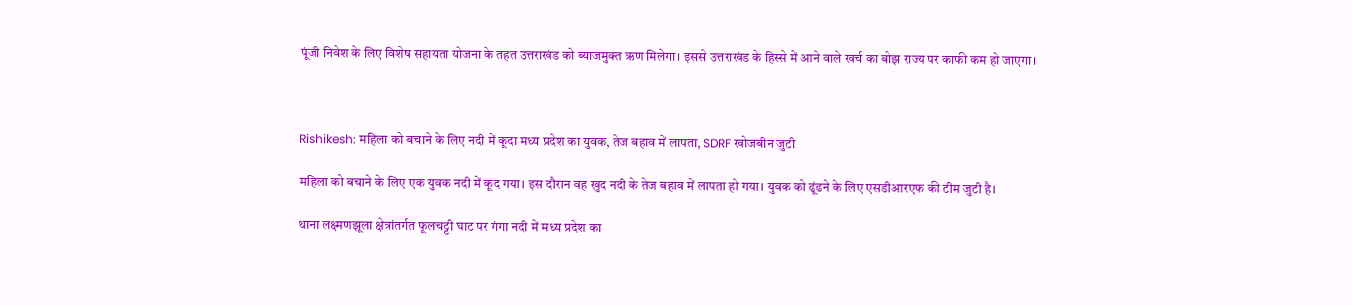पूंजी निवेश के लिए विशेष सहायता योजना के तहत उत्तराखंड को ब्याजमुक्त ऋण मिलेगा। इससे उत्तराखंड के हिस्से में आने वाले खर्च का बोझ राज्य पर काफी कम हो जाएगा।



Rishikesh: महिला को बचाने के लिए नदी में कूदा मध्य प्रदेश का युवक, तेज बहाव में लापता, SDRF खोजबीन जुटी

महिला को बचाने के लिए एक युवक नदी में कूद गया। इस दौरान वह खुद नदी के तेज बहाव में लापता हो गया। युवक को ढूंढने के लिए एसडीआरएफ की टीम जुटी है।

थाना लक्ष्मणझूला क्षेत्रांतर्गत फूलचट्टी घाट पर गंगा नदी में मध्य प्रदेश का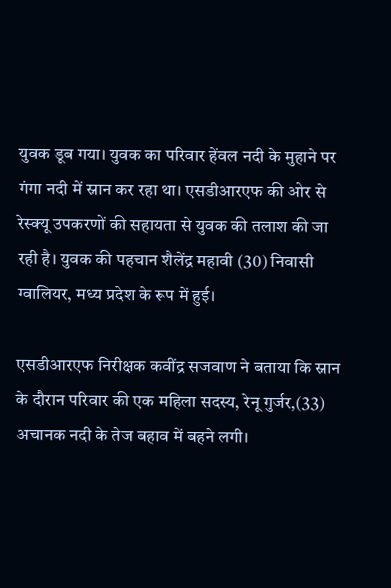युवक डूब गया। युवक का परिवार हेंवल नदी के मुहाने पर गंगा नदी में स्नान कर रहा था। एसडीआरएफ की ओर से रेस्क्यू उपकरणों की सहायता से युवक की तलाश की जा रही है। युवक की पहचान शैलेंद्र महावी (30) निवासी ग्वालियर, मध्य प्रदेश के रूप में हुई।

एसडीआरएफ निरीक्षक कवींद्र सजवाण ने बताया कि स्नान के दौरान परिवार की एक महिला सदस्य, रेनू गुर्जर,(33) अचानक नदी के तेज बहाव में बहने लगी।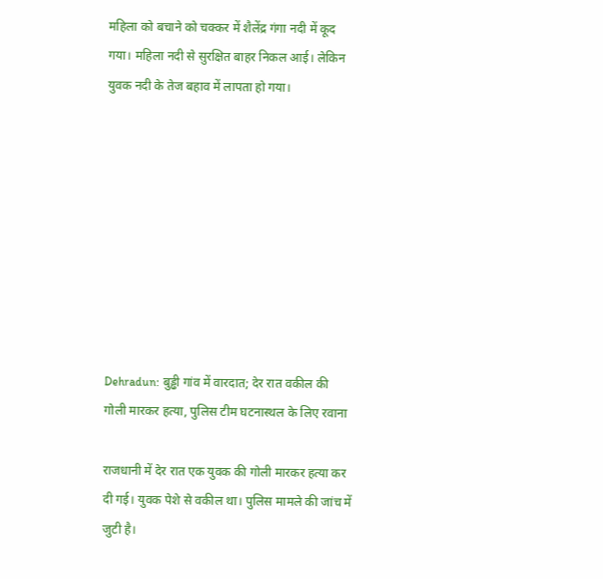महिला को बचाने को चक्कर में शैलेंद्र गंगा नदी में कूद गया। महिला नदी से सुरक्षित बाहर निकल आई। लेकिन युवक नदी के तेज बहाव में लापता हो गया।









Dehradun: बुड्ढी गांव में वारदात; देर रात वकील की गोली मारकर हत्या, पुलिस टीम घटनास्थल के लिए रवाना

राजधानी में देर रात एक युवक की गोली मारकर हत्या कर दी गई। युवक पेशे से वकील था। पुलिस मामले की जांच में जुटी है।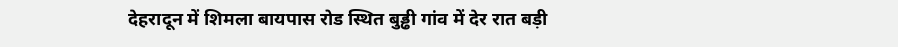देहरादून में शिमला बायपास रोड स्थित बुड्ढी गांव में देर रात बड़ी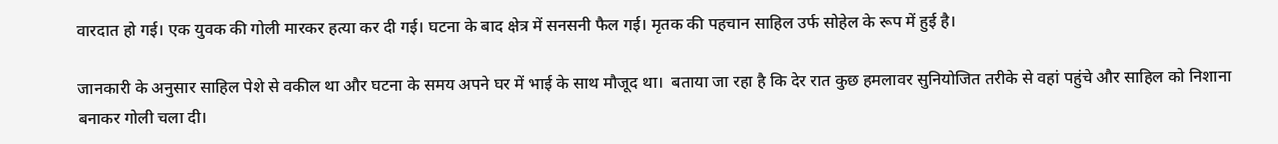वारदात हो गई। एक युवक की गोली मारकर हत्या कर दी गई। घटना के बाद क्षेत्र में सनसनी फैल गई। मृतक की पहचान साहिल उर्फ सोहेल के रूप में हुई है।

जानकारी के अनुसार साहिल पेशे से वकील था और घटना के समय अपने घर में भाई के साथ मौजूद था।  बताया जा रहा है कि देर रात कुछ हमलावर सुनियोजित तरीके से वहां पहुंचे और साहिल को निशाना बनाकर गोली चला दी।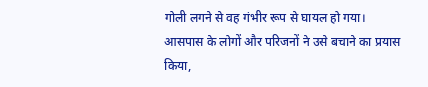गोली लगने से वह गंभीर रूप से घायल हो गया। आसपास के लोगों और परिजनों ने उसे बचाने का प्रयास किया,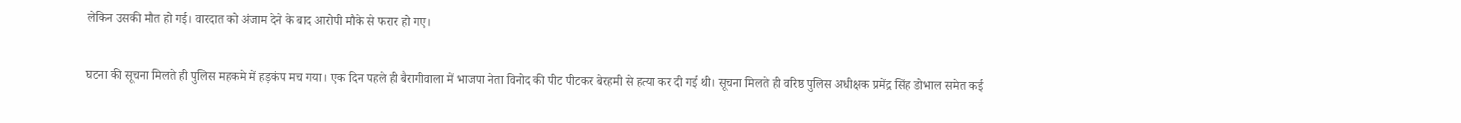लेकिन उसकी मौत हो गई। वारदात को अंजाम देने के बाद आरोपी मौके से फरार हो गए।

घटना की सूचना मिलते ही पुलिस महकमे में हड़कंप मच गया। एक दिन पहले ही बैरागीवाला में भाजपा नेता विनोद की पीट पीटकर बेरहमी से हत्या कर दी गई थी। सूचना मिलते ही वरिष्ठ पुलिस अधीक्षक प्रमेंद्र सिंह डोभाल समेत कई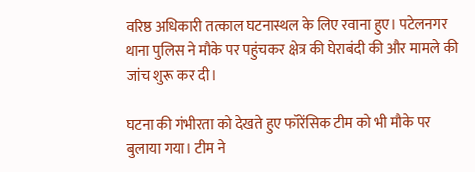वरिष्ठ अधिकारी तत्काल घटनास्थल के लिए रवाना हुए। पटेलनगर थाना पुलिस ने मौके पर पहुंचकर क्षेत्र की घेराबंदी की और मामले की जांच शुरू कर दी।

घटना की गंभीरता को देखते हुए फॉरेंसिक टीम को भी मौके पर बुलाया गया। टीम ने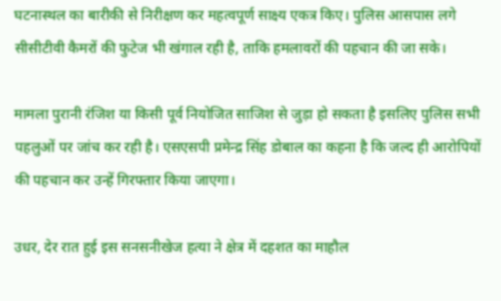घटनास्थल का बारीकी से निरीक्षण कर महत्वपूर्ण साक्ष्य एकत्र किए। पुलिस आसपास लगे सीसीटीवी कैमरों की फुटेज भी खंगाल रही है, ताकि हमलावरों की पहचान की जा सके।

मामला पुरानी रंजिश या किसी पूर्व नियोजित साजिश से जुड़ा हो सकता है इसलिए पुलिस सभी पहलुओं पर जांच कर रही है। एसएसपी प्रमेन्द्र सिंह डोबाल का कहना है कि जल्द ही आरोपियों की पहचान कर उन्हें गिरफ्तार किया जाएगा।

उधर, देर रात हुई इस सनसनीखेज हत्या ने क्षेत्र में दहशत का माहौल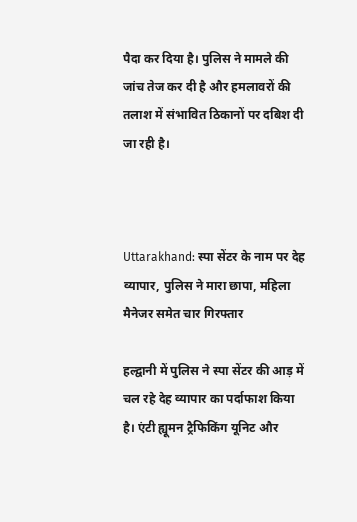पैदा कर दिया है। पुलिस ने मामले की जांच तेज कर दी है और हमलावरों की तलाश में संभावित ठिकानों पर दबिश दी जा रही है।



Uttarakhand: स्पा सेंटर के नाम पर देह व्यापार, पुलिस ने मारा छापा, महिला मैनेजर समेत चार गिरफ्तार

हल्द्वानी में पुलिस ने स्पा सेंटर की आड़ में चल रहे देह व्यापार का पर्दाफाश किया है। एंटी ह्यूमन ट्रैफिकिंग यूनिट और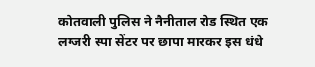कोतवाली पुलिस ने नैनीताल रोड स्थित एक लग्जरी स्पा सेंटर पर छापा मारकर इस धंधे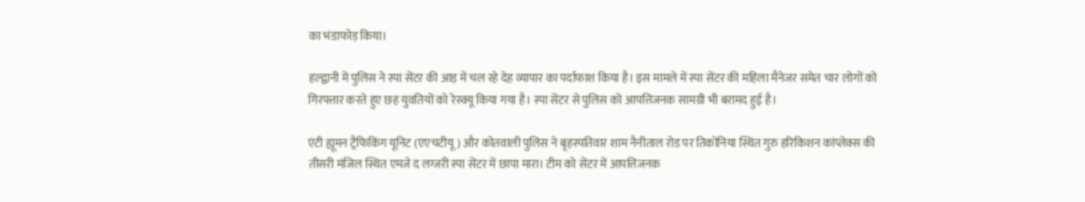का भंडाफोड़ किया।

हल्द्वानी में पुलिस ने स्पा सेंटर की आड़ में चल रहे देह व्यापार का पर्दाफाश किया है। इस मामले में स्पा सेंटर की महिला मैनेजर समेत चार लोगों को गिरफ्तार करते हुए छह युवतियों को रेस्क्यू किया गया है। स्पा सेंटर से पुलिस को आपत्तिजनक सामग्री भी बरामद हुई है।

एंटी ह्यूमन ट्रैफिकिंग यूनिट (एएचटीयू) और कोतवाली पुलिस ने बृहस्पतिवार शाम नैनीताल रोड पर तिकोनिया स्थित गुरु हरिकिशन कांप्लेक्स की तीसरी मंजिल स्थित एमजे द लग्जरी स्पा सेंटर में छापा मारा। टीम को सेंटर में आपत्तिजनक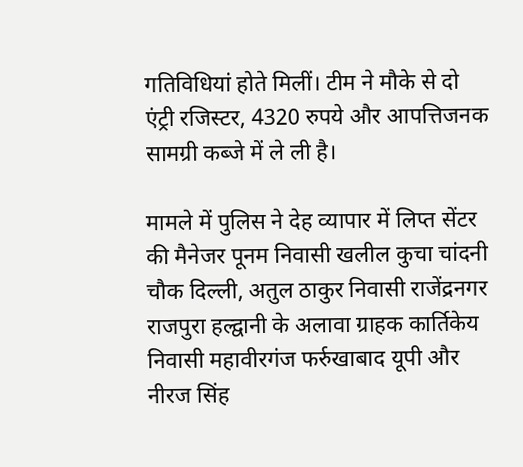गतिविधियां होते मिलीं। टीम ने मौके से दो एंट्री रजिस्टर, 4320 रुपये और आपत्तिजनक सामग्री कब्जे में ले ली है।

मामले में पुलिस ने देह व्यापार में लिप्त सेंटर की मैनेजर पूनम निवासी खलील कुचा चांदनी चौक दिल्ली, अतुल ठाकुर निवासी राजेंद्रनगर राजपुरा हल्द्वानी के अलावा ग्राहक कार्तिकेय निवासी महावीरगंज फर्रुखाबाद यूपी और नीरज सिंह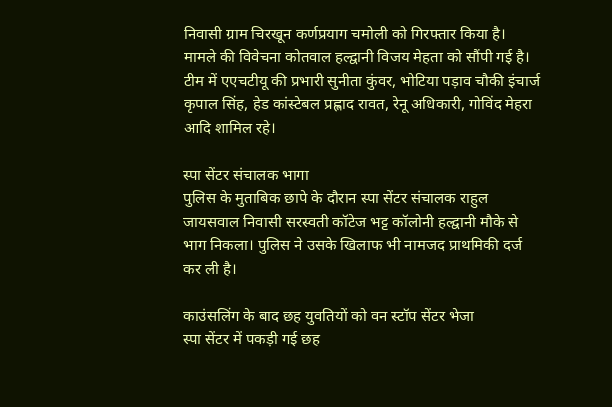निवासी ग्राम चिरखून कर्णप्रयाग चमोली को गिरफ्तार किया है। मामले की विवेचना कोतवाल हल्द्वानी विजय मेहता को सौंपी गई है। टीम में एएचटीयू की प्रभारी सुनीता कुंवर, भोटिया पड़ाव चौकी इंचार्ज कृपाल सिंह, हेड कांस्टेबल प्रह्लाद रावत, रेनू अधिकारी, गोविंद मेहरा आदि शामिल रहे।

स्पा सेंटर संचालक भागा
पुलिस के मुताबिक छापे के दौरान स्पा सेंटर संचालक राहुल जायसवाल निवासी सरस्वती कॉटेज भट्ट कॉलोनी हल्द्वानी मौके से भाग निकला। पुलिस ने उसके खिलाफ भी नामजद प्राथमिकी दर्ज कर ली है।

काउंसलिंग के बाद छह युवतियों को वन स्टॉप सेंटर भेजा
स्पा सेंटर में पकड़ी गई छह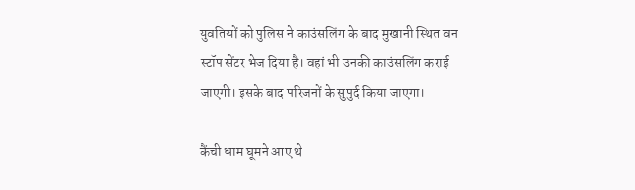युवतियों को पुलिस ने काउंसलिंग के बाद मुखानी स्थित वन स्टॉप सेंटर भेज दिया है। वहां भी उनकी काउंसलिंग कराई जाएगी। इसके बाद परिजनों के सुपुर्द किया जाएगा।

कैंची धाम घूमने आए थे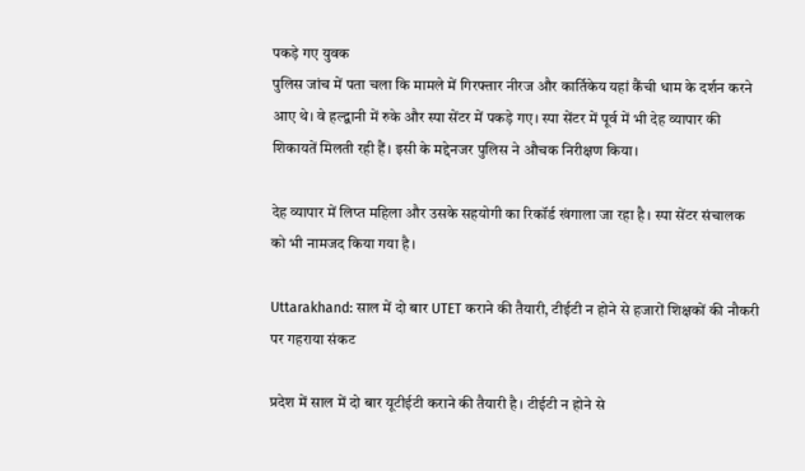पकड़े गए युवक
पुलिस जांच में पता चला कि मामले में गिरफ्तार नीरज और कार्तिकेय यहां कैंची धाम के दर्शन करने आए थे। वे हल्द्वानी में रुके और स्पा सेंटर में पकड़े गए। स्पा सेंटर में पूर्व में भी देह व्यापार की शिकायतें मिलती रही हैं। इसी के मद्देनजर पुलिस ने औचक निरीक्षण किया।

देह व्यापार में लिप्त महिला और उसके सहयोगी का रिकॉर्ड खंगाला जा रहा है। स्पा सेंटर संचालक को भी नामजद किया गया है।

Uttarakhand: साल में दो बार UTET कराने की तैयारी, टीईटी न होने से हजारों शिक्षकों की नौकरी पर गहराया संकट

प्रदेश में साल में दो बार यूटीईटी कराने की तैयारी है। टीईटी न होने से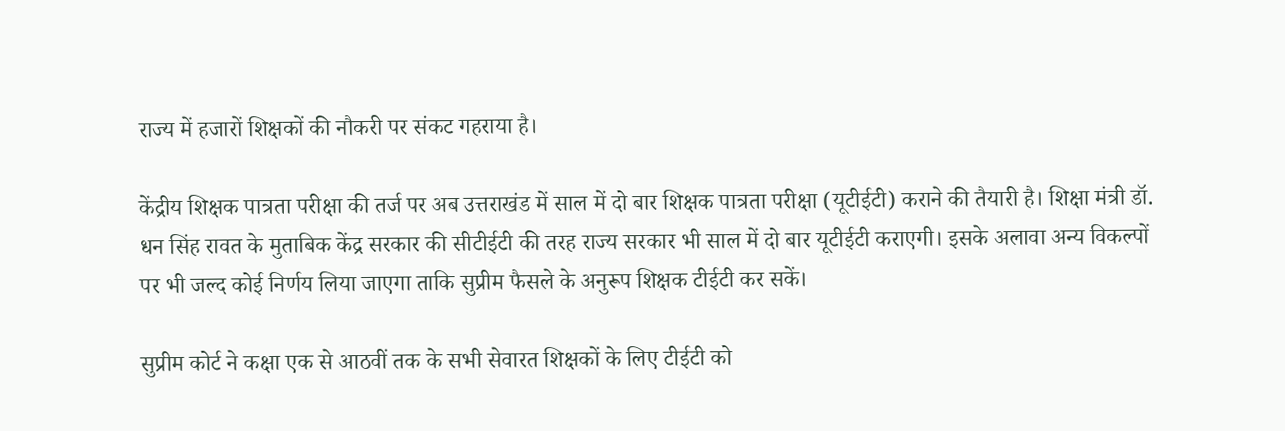राज्य में हजारों शिक्षकों की नौकरी पर संकट गहराया है।

केंद्रीय शिक्षक पात्रता परीक्षा की तर्ज पर अब उत्तराखंड में साल में दो बार शिक्षक पात्रता परीक्षा (यूटीईटी) कराने की तैयारी है। शिक्षा मंत्री डॉ. धन सिंह रावत के मुताबिक केंद्र सरकार की सीटीईटी की तरह राज्य सरकार भी साल में दो बार यूटीईटी कराएगी। इसके अलावा अन्य विकल्पों पर भी जल्द कोई निर्णय लिया जाएगा ताकि सुप्रीम फैसले के अनुरूप शिक्षक टीईटी कर सकें।

सुप्रीम कोर्ट ने कक्षा एक से आठवीं तक के सभी सेवारत शिक्षकों के लिए टीईटी को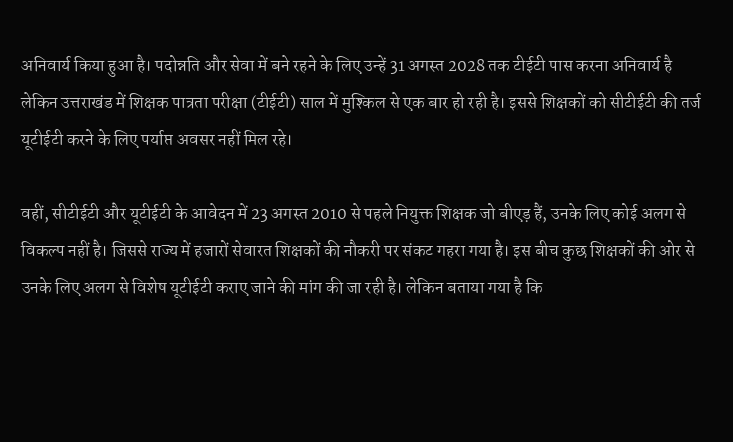अनिवार्य किया हुआ है। पदोन्नति और सेवा में बने रहने के लिए उन्हें 31 अगस्त 2028 तक टीईटी पास करना अनिवार्य है लेकिन उत्तराखंड में शिक्षक पात्रता परीक्षा (टीईटी) साल में मुश्किल से एक बार हो रही है। इससे शिक्षकों को सीटीईटी की तर्ज यूटीईटी करने के लिए पर्याप्त अवसर नहीं मिल रहे।

वहीं, सीटीईटी और यूटीईटी के आवेदन में 23 अगस्त 2010 से पहले नियुक्त शिक्षक जो बीएड़ हैं, उनके लिए कोई अलग से विकल्प नहीं है। जिससे राज्य में हजारों सेवारत शिक्षकों की नौकरी पर संकट गहरा गया है। इस बीच कुछ शिक्षकों की ओर से उनके लिए अलग से विशेष यूटीईटी कराए जाने की मांग की जा रही है। लेकिन बताया गया है कि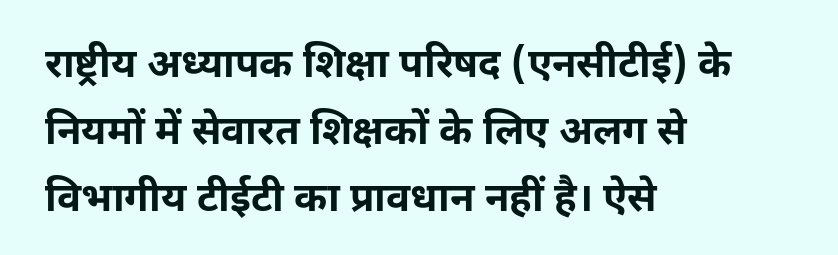राष्ट्रीय अध्यापक शिक्षा परिषद (एनसीटीई) के नियमों में सेवारत शिक्षकों के लिए अलग से विभागीय टीईटी का प्रावधान नहीं है। ऐसे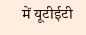में यूटीईटी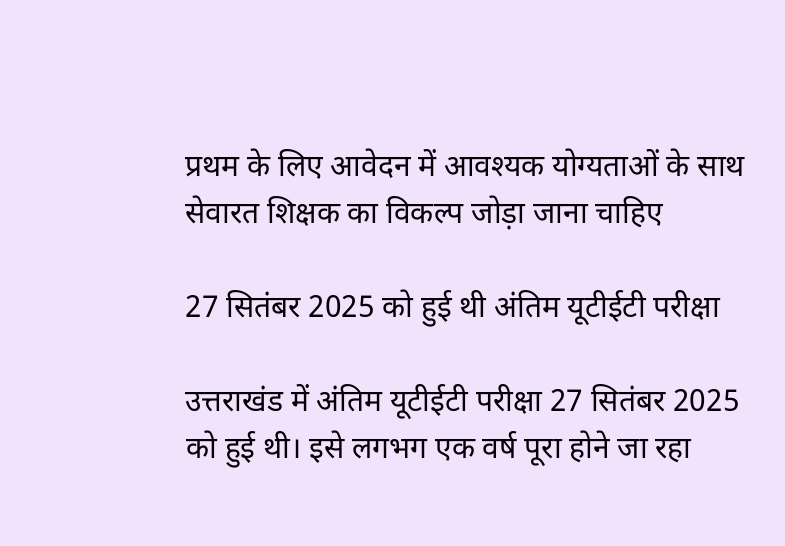प्रथम के लिए आवेदन में आवश्यक योग्यताओं के साथ सेवारत शिक्षक का विकल्प जोड़ा जाना चाहिए

27 सितंबर 2025 को हुई थी अंतिम यूटीईटी परीक्षा

उत्तराखंड में अंतिम यूटीईटी परीक्षा 27 सितंबर 2025 को हुई थी। इसे लगभग एक वर्ष पूरा होने जा रहा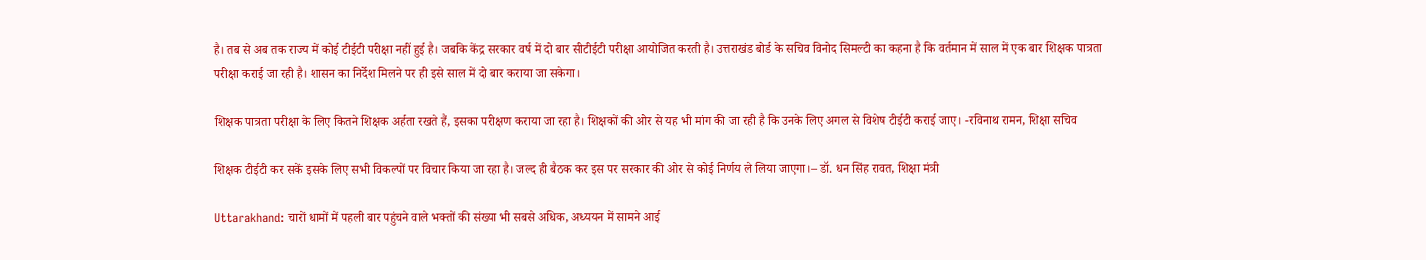है। तब से अब तक राज्य में कोई टीईटी परीक्षा नहीं हुई है। जबकि केंद्र सरकार वर्ष में दो बार सीटीईटी परीक्षा आयोजित करती है। उत्तराखंड बोर्ड के सचिव विनोद सिमल्टी का कहना है कि वर्तमान में साल में एक बार शिक्षक पात्रता परीक्षा कराई जा रही है। शासन का निर्देश मिलने पर ही इसे साल में दो बार कराया जा सकेगा।

शिक्षक पात्रता परीक्षा के लिए कितने शिक्षक अर्हता रखते हैं, इसका परीक्षण कराया जा रहा है। शिक्षकों की ओर से यह भी मांग की जा रही है कि उनके लिए अगल से विशेष टीईटी कराई जाए। -रविनाथ रामन, शिक्षा सचिव

शिक्षक टीईटी कर सकें इसके लिए सभी विकल्पों पर विचार किया जा रहा है। जल्द ही बैठक कर इस पर सरकार की ओर से कोई निर्णय ले लिया जाएगा।– डॉ. धन सिंह रावत, शिक्षा मंत्री

Uttarakhand: चारों धामों में पहली बार पहुंचने वाले भक्तों की संख्या भी सबसे अधिक, अध्ययन में सामने आई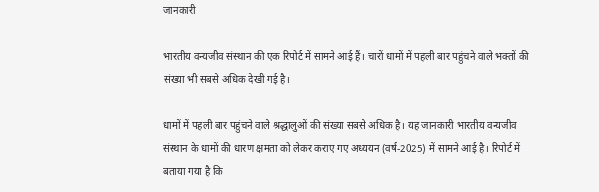जानकारी

भारतीय वन्यजीव संस्थान की एक रिपोर्ट में सामने आई हैं। चारों धामों में पहली बार पहुंचने वाले भक्तों की संख्या भी सबसे अधिक देखी गई है।

धामों में पहली बार पहुंचने वाले श्रद्धालुओं की संख्या सबसे अधिक है। यह जानकारी भारतीय वन्यजीव संस्थान के धामों की धारण क्षमता को लेकर कराए गए अध्ययन (वर्ष-2025) में सामने आई है। रिपोर्ट में बताया गया है कि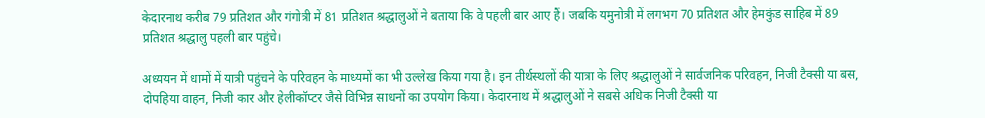केदारनाथ करीब 79 प्रतिशत और गंगोत्री में 81 प्रतिशत श्रद्धालुओं ने बताया कि वे पहली बार आए हैं। जबकि यमुनोत्री में लगभग 70 प्रतिशत और हेमकुंड साहिब में 89 प्रतिशत श्रद्धालु पहली बार पहुंचे।

अध्ययन में धामों में यात्री पहुंचने के परिवहन के माध्यमों का भी उल्लेख किया गया है। इन तीर्थस्थलों की यात्रा के लिए श्रद्धालुओं ने सार्वजनिक परिवहन, निजी टैक्सी या बस, दोपहिया वाहन, निजी कार और हेलीकॉप्टर जैसे विभिन्न साधनों का उपयोग किया। केदारनाथ में श्रद्धालुओं ने सबसे अधिक निजी टैक्सी या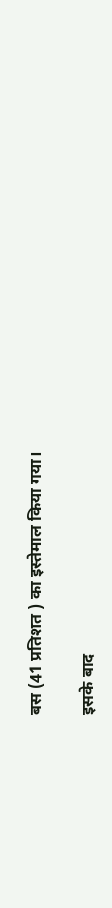बस (41 प्रतिशत ) का इस्तेमाल किया गया।

इसके बाद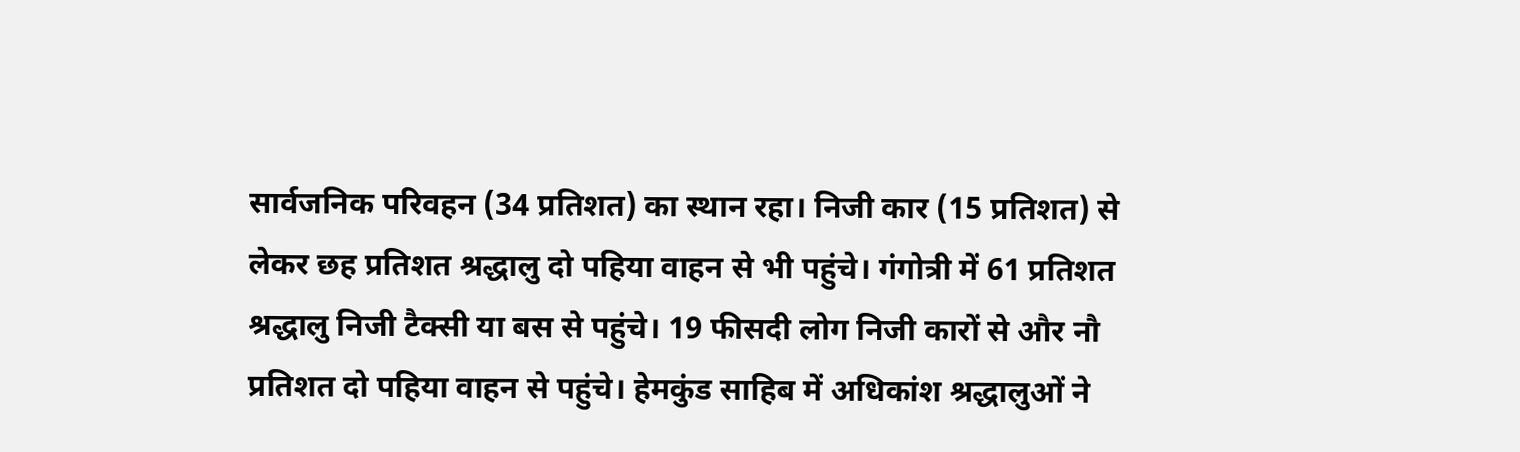सार्वजनिक परिवहन (34 प्रतिशत) का स्थान रहा। निजी कार (15 प्रतिशत) से लेकर छह प्रतिशत श्रद्धालु दो पहिया वाहन से भी पहुंचे। गंगोत्री में 61 प्रतिशत श्रद्धालु निजी टैक्सी या बस से पहुंचे। 19 फीसदी लोग निजी कारों से और नौ प्रतिशत दो पहिया वाहन से पहुंचे। हेमकुंड साहिब में अधिकांश श्रद्धालुओं ने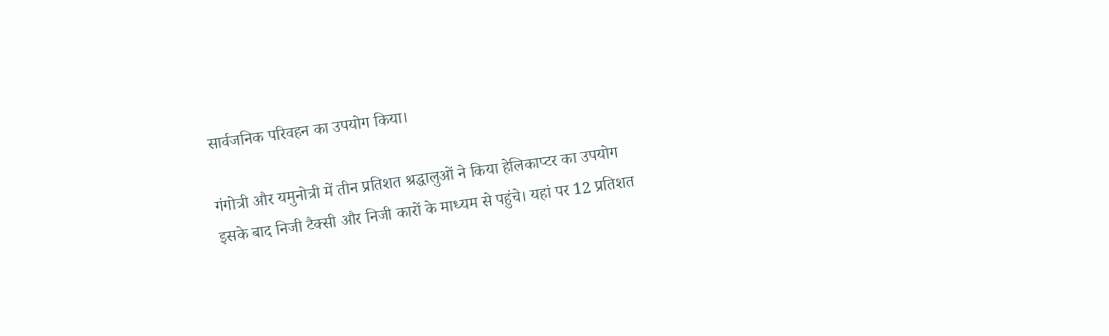सार्वजनिक परिवहन का उपयोग किया।

गंगोत्री और यमुनोत्री में तीन प्रतिशत श्रद्धालुओं ने किया हेलिकाप्टर का उपयोग
इसके बाद निजी टैक्सी और निजी कारों के माध्यम से पहुंचे। यहां पर 12 प्रतिशत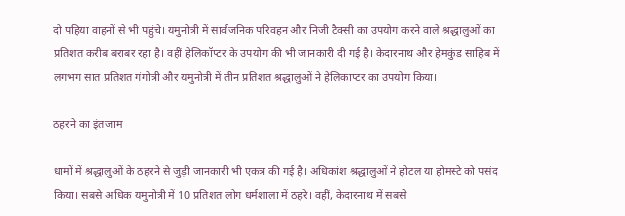दो पहिया वाहनों से भी पहुंचे। यमुनोत्री में सार्वजनिक परिवहन और निजी टैक्सी का उपयोग करने वाले श्रद्धालुओं का प्रतिशत करीब बराबर रहा है। वहीं हेलिकॉप्टर के उपयोग की भी जानकारी दी गई है। केदारनाथ और हेमकुंड साहिब में लगभग सात प्रतिशत गंगोत्री और यमुनोत्री में तीन प्रतिशत श्रद्धालुओं ने हेलिकाप्टर का उपयोग किया।

ठहरने का इंतजाम

धामों में श्रद्धालुओं के ठहरने से जुड़ी जानकारी भी एकत्र की गई है। अधिकांश श्रद्धालुओं ने होटल या होमस्टे को पसंद किया। सबसे अधिक यमुनोत्री में 10 प्रतिशत लोग धर्मशाला में ठहरे। वहीं, केदारनाथ में सबसे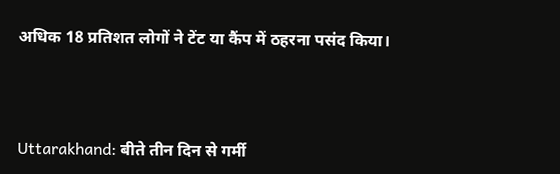अधिक 18 प्रतिशत लोगों ने टेंट या कैंप में ठहरना पसंद किया।



Uttarakhand: बीते तीन दिन से गर्मी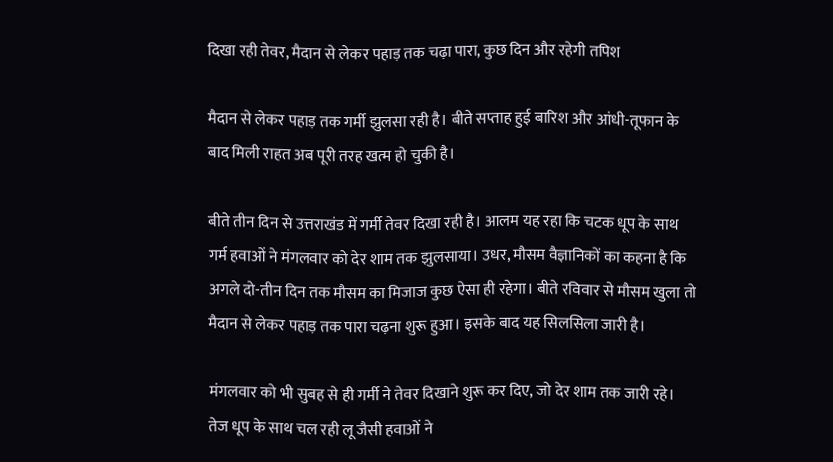दिखा रही तेवर, मैदान से लेकर पहाड़ तक चढ़ा पारा, कुछ दिन और रहेगी तपिश

मैदान से लेकर पहाड़ तक गर्मी झुलसा रही है। बीते सप्ताह हुई बारिश और आंधी-तूफान के बाद मिली राहत अब पूरी तरह खत्म हो चुकी है।

बीते तीन दिन से उत्तराखंड में गर्मी तेवर दिखा रही है। आलम यह रहा कि चटक धूप के साथ गर्म हवाओं ने मंगलवार को देर शाम तक झुलसाया। उधर, मौसम वैज्ञानिकों का कहना है कि अगले दो-तीन दिन तक मौसम का मिजाज कुछ ऐसा ही रहेगा। बीते रविवार से मौसम खुला तो मैदान से लेकर पहाड़ तक पारा चढ़ना शुरू हुआ। इसके बाद यह सिलसिला जारी है।

मंगलवार को भी सुबह से ही गर्मी ने तेवर दिखाने शुरू कर दिए, जो देर शाम तक जारी रहे। तेज धूप के साथ चल रही लू जैसी हवाओं ने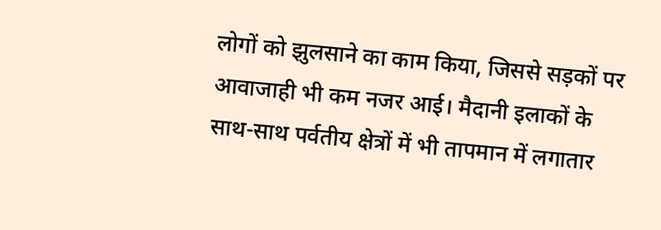लोगों को झुलसाने का काम किया, जिससे सड़कों पर आवाजाही भी कम नजर आई। मैदानी इलाकों के साथ-साथ पर्वतीय क्षेत्रों में भी तापमान में लगातार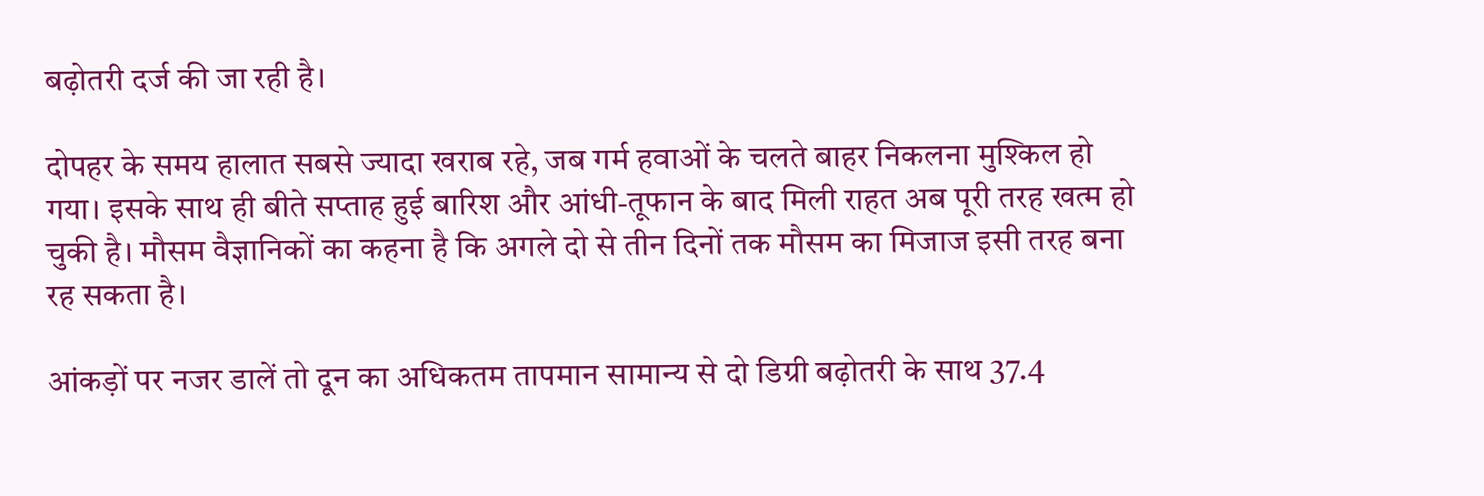बढ़ोतरी दर्ज की जा रही है।

दोपहर के समय हालात सबसे ज्यादा खराब रहे, जब गर्म हवाओं के चलते बाहर निकलना मुश्किल हो गया। इसके साथ ही बीते सप्ताह हुई बारिश और आंधी-तूफान के बाद मिली राहत अब पूरी तरह खत्म हो चुकी है। मौसम वैज्ञानिकों का कहना है कि अगले दो से तीन दिनों तक मौसम का मिजाज इसी तरह बना रह सकता है।

आंकड़ों पर नजर डालें तो दून का अधिकतम तापमान सामान्य से दो डिग्री बढ़ोतरी के साथ 37.4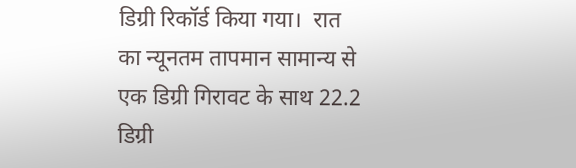डिग्री रिकॉर्ड किया गया।  रात का न्यूनतम तापमान सामान्य से एक डिग्री गिरावट के साथ 22.2 डिग्री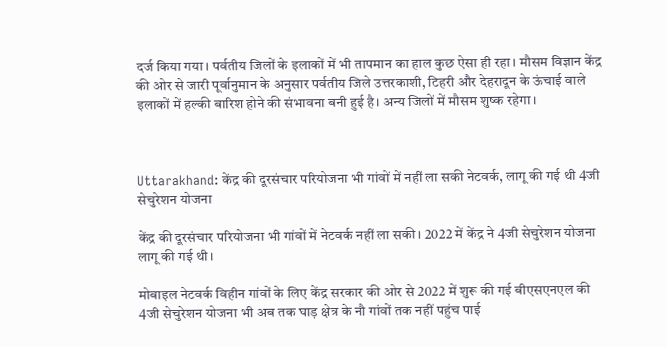दर्ज किया गया। पर्वतीय जिलों के इलाकों में भी तापमान का हाल कुछ ऐसा ही रहा। मौसम विज्ञान केंद्र की ओर से जारी पूर्वानुमान के अनुसार पर्वतीय जिले उत्तरकाशी, टिहरी और देहरादून के ऊंचाई वाले इलाकों में हल्की बारिश होने की संभावना बनी हुई है। अन्य जिलों में मौसम शुष्क रहेगा।



Uttarakhand: केंद्र की दूरसंचार परियोजना भी गांवों में नहीं ला सकी नेटवर्क, लागू की गई थी 4जी सेचुरेशन योजना

केंद्र की दूरसंचार परियोजना भी गांवों में नेटवर्क नहीं ला सकी। 2022 में केंद्र ने 4जी सेचुरेशन योजना लागू की गई थी।

मोबाइल नेटवर्क विहीन गांवों के लिए केंद्र सरकार की ओर से 2022 में शुरू की गई बीएसएनएल की 4जी सेचुरेशन योजना भी अब तक घाड़ क्षेत्र के नौ गांवों तक नहीं पहुंच पाई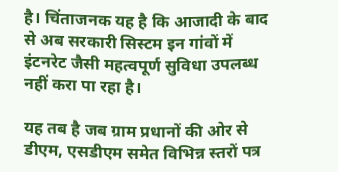है। चिंताजनक यह है कि आजादी के बाद से अब सरकारी सिस्टम इन गांवों में इंटनरेट जैसी महत्वपूर्ण सुविधा उपलब्ध नहीं करा पा रहा है।

यह तब है जब ग्राम प्रधानों की ओर से डीएम, एसडीएम समेत विभिन्न स्तरों पत्र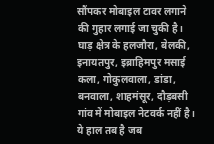सौंपकर मोबाइल टावर लगाने की गुहार लगाई जा चुकी है। घाड़ क्षेत्र के हलजौरा, बेलकी, इनायतपुर, इब्राहिमपुर मसाई कला, गोकुलवाला, डांडा, बनवाला, शाहमंसूर, दौड़बसी गांव में मोबाइल नेटवर्क नहीं है। ये हाल तब है जब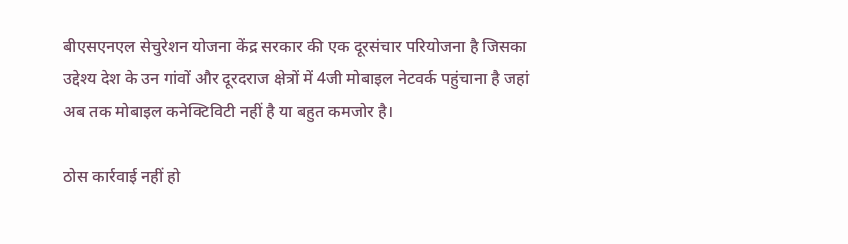बीएसएनएल सेचुरेशन योजना केंद्र सरकार की एक दूरसंचार परियोजना है जिसका उद्देश्य देश के उन गांवों और दूरदराज क्षेत्रों में 4जी मोबाइल नेटवर्क पहुंचाना है जहां अब तक मोबाइल कनेक्टिविटी नहीं है या बहुत कमजोर है।

ठोस कार्रवाई नहीं हो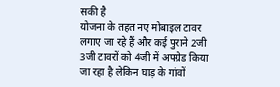सकी है
योजना के तहत नए मोबाइल टावर लगाए जा रहे हैं और कई पुराने 2जी 3जी टावरों को 4जी में अपग्रेड किया जा रहा है लेकिन घाड़ के गांवों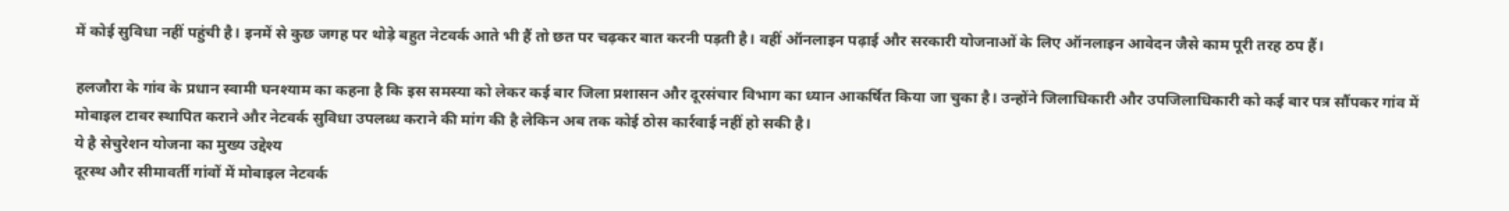में कोई सुविधा नहीं पहुंची है। इनमें से कुछ जगह पर थोड़े बहुत नेटवर्क आते भी हैं तो छत पर चढ़कर बात करनी पड़ती है। वहीं ऑनलाइन पढ़ाई और सरकारी योजनाओं के लिए ऑनलाइन आवेदन जैसे काम पूरी तरह ठप हैं।

हलजौरा के गांव के प्रधान स्वामी घनश्याम का कहना है कि इस समस्या को लेकर कई बार जिला प्रशासन और दूरसंचार विभाग का ध्यान आकर्षित किया जा चुका है। उन्होंने जिलाधिकारी और उपजिलाधिकारी को कई बार पत्र सौंपकर गांव में मोबाइल टावर स्थापित कराने और नेटवर्क सुविधा उपलब्ध कराने की मांग की है लेकिन अब तक कोई ठोस कार्रवाई नहीं हो सकी है।
ये है सेचुरेशन योजना का मुख्य उद्देश्य
दूरस्थ और सीमावर्ती गांवों में मोबाइल नेटवर्क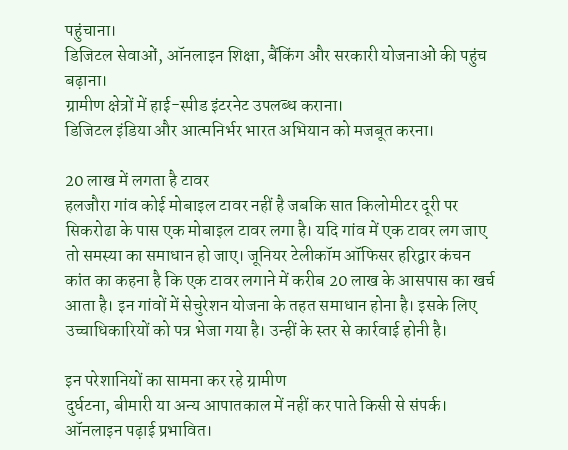पहुंचाना।
डिजिटल सेवाओं, ऑनलाइन शिक्षा, बैंकिंग और सरकारी योजनाओं की पहुंच बढ़ाना।
ग्रामीण क्षेत्रों में हाई-स्पीड इंटरनेट उपलब्ध कराना।
डिजिटल इंडिया और आत्मनिर्भर भारत अभियान को मजबूत करना।

20 लाख में लगता है टावर
हलजौरा गांव कोई मोबाइल टावर नहीं है जबकि सात किलोमीटर दूरी पर सिकरोढा के पास एक मोबाइल टावर लगा है। यदि गांव में एक टावर लग जाए तो समस्या का समाधान हो जाए। जूनियर टेलीकॉम ऑफिसर हरिद्वार कंचन कांत का कहना है कि एक टावर लगाने में करीब 20 लाख के आसपास का खर्च आता है। इन गांवों में सेचुरेशन योजना के तहत समाधान होना है। इसके लिए उच्चाधिकारियों को पत्र भेजा गया है। उन्हीं के स्तर से कार्रवाई होनी है।

इन परेशानियों का सामना कर रहे ग्रामीण
दुर्घटना, बीमारी या अन्य आपातकाल में नहीं कर पाते किसी से संपर्क।
ऑनलाइन पढ़ाई प्रभावित।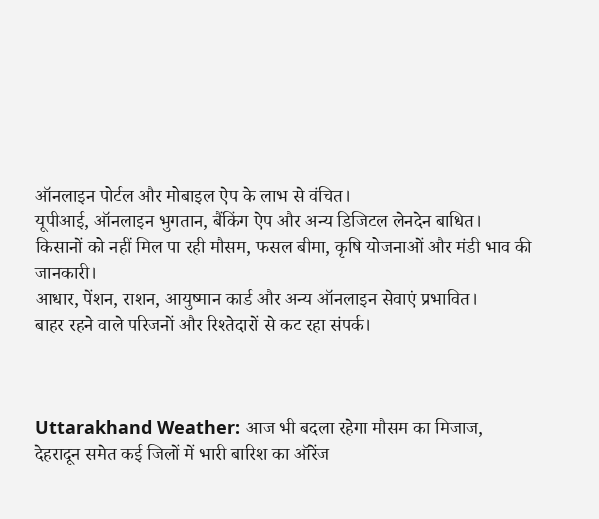ऑनलाइन पोर्टल और मोबाइल ऐप के लाभ से वंचित।
यूपीआई, ऑनलाइन भुगतान, बैंकिंग ऐप और अन्य डिजिटल लेनदेन बाधित।
किसानों को नहीं मिल पा रही मौसम, फसल बीमा, कृषि योजनाओं और मंडी भाव की जानकारी।
आधार, पेंशन, राशन, आयुष्मान कार्ड और अन्य ऑनलाइन सेवाएं प्रभावित।
बाहर रहने वाले परिजनों और रिश्तेदारों से कट रहा संपर्क।



Uttarakhand Weather: आज भी बदला रहेगा मौसम का मिजाज, देहरादून समेत कई जिलों में भारी बारिश का ऑरेंज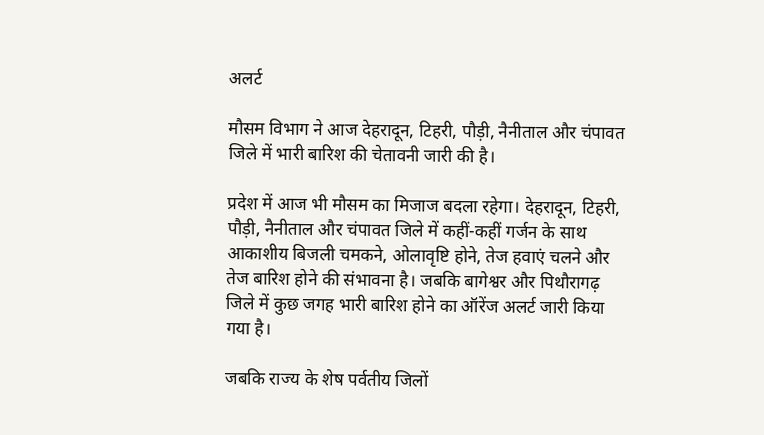अलर्ट

मौसम विभाग ने आज देहरादून, टिहरी, पौड़ी, नैनीताल और चंपावत जिले में भारी बारिश की चेतावनी जारी की है।

प्रदेश में आज भी मौसम का मिजाज बदला रहेगा। देहरादून, टिहरी, पौड़ी, नैनीताल और चंपावत जिले में कहीं-कहीं गर्जन के साथ आकाशीय बिजली चमकने, ओलावृष्टि होने, तेज हवाएं चलने और तेज बारिश होने की संभावना है। जबकि बागेश्वर और पिथौरागढ़ जिले में कुछ जगह भारी बारिश होने का ऑरेंज अलर्ट जारी किया गया है।

जबकि राज्य के शेष पर्वतीय जिलों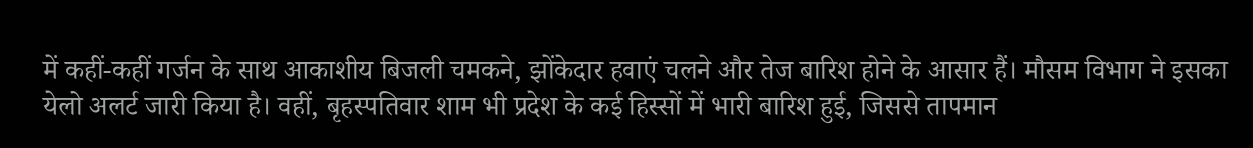में कहीं-कहीं गर्जन के साथ आकाशीय बिजली चमकने, झोंकेदार हवाएं चलने और तेज बारिश होने के आसार हैं। मौसम विभाग ने इसका येलो अलर्ट जारी किया है। वहीं, बृहस्पतिवार शाम भी प्रदेश के कई हिस्सों में भारी बारिश हुई, जिससे तापमान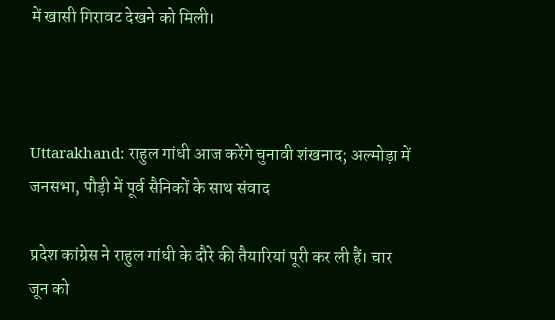में खासी गिरावट देखने को मिली।



Uttarakhand: राहुल गांधी आज करेंगे चुनावी शंखनाद; अल्मोड़ा में जनसभा, पौड़ी में पूर्व सैनिकों के साथ संवाद

प्रदेश कांग्रेस ने राहुल गांधी के दौरे की तैयारियां पूरी कर ली हैं। चार जून को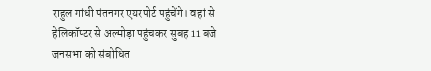राहुल गांधी पंतनगर एयरपोर्ट पहुंचेंगे। वहां से हेलिकॉप्टर से अल्मोड़ा पहुंचकर सुबह 11 बजे जनसभा को संबोधित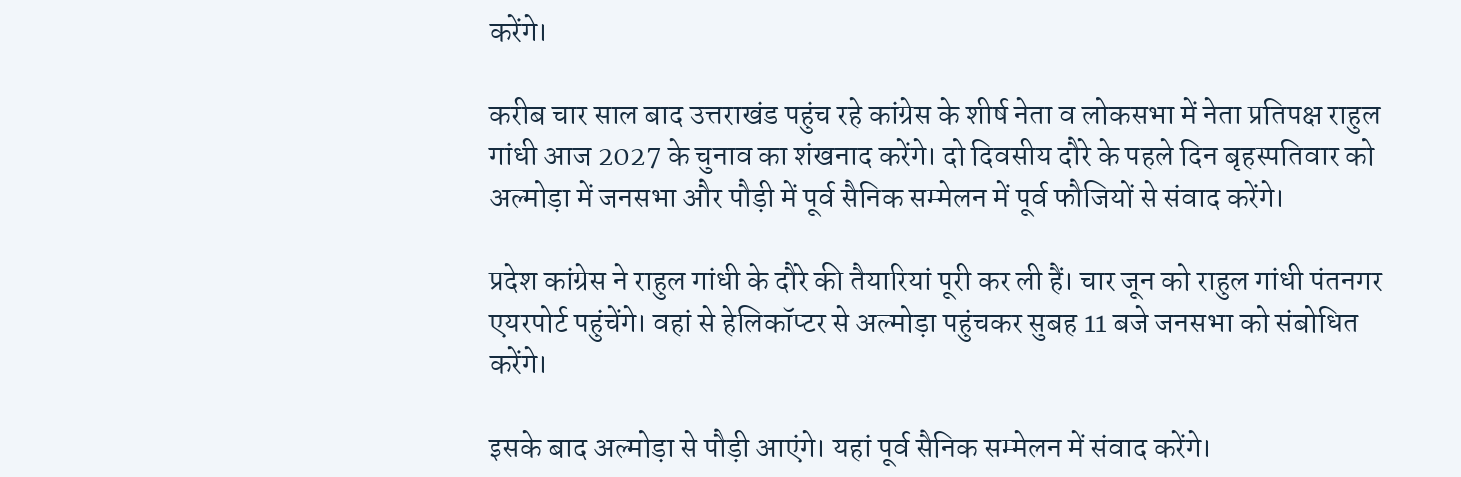करेंगे।

करीब चार साल बाद उत्तराखंड पहुंच रहे कांग्रेस के शीर्ष नेता व लोकसभा में नेता प्रतिपक्ष राहुल गांधी आज 2027 के चुनाव का शंखनाद करेंगे। दो दिवसीय दौरे के पहले दिन बृहस्पतिवार को अल्मोड़ा में जनसभा और पौड़ी में पूर्व सैनिक सम्मेलन में पूर्व फौजियों से संवाद करेंगे।

प्रदेश कांग्रेस ने राहुल गांधी के दौरे की तैयारियां पूरी कर ली हैं। चार जून को राहुल गांधी पंतनगर एयरपोर्ट पहुंचेंगे। वहां से हेलिकॉप्टर से अल्मोड़ा पहुंचकर सुबह 11 बजे जनसभा को संबोधित करेंगे।

इसके बाद अल्मोड़ा से पौड़ी आएंगे। यहां पूर्व सैनिक सम्मेलन में संवाद करेंगे।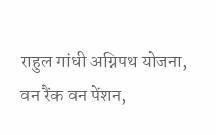राहुल गांधी अग्निपथ योजना, वन रैंक वन पेंशन,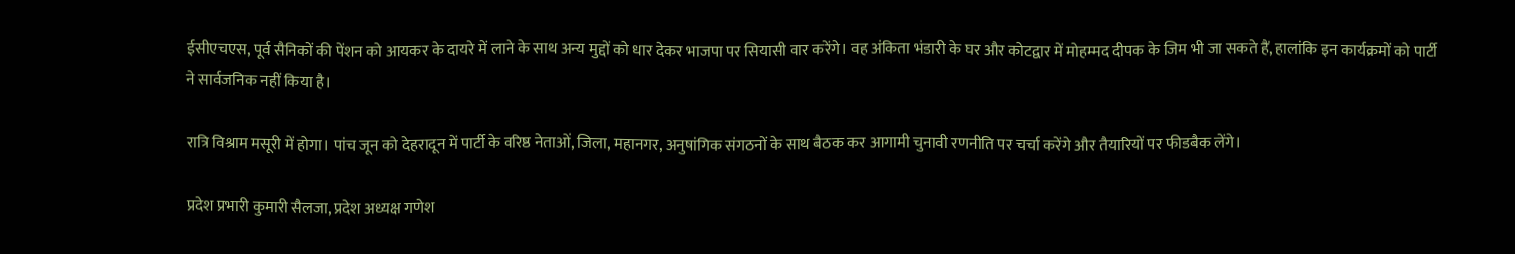ईसीएचएस, पूर्व सैनिकों की पेंशन को आयकर के दायरे में लाने के साथ अन्य मुद्दों को धार देकर भाजपा पर सियासी वार करेंगे। वह अंकिता भंडारी के घर और कोटद्वार में मोहम्मद दीपक के जिम भी जा सकते हैं, हालांकि इन कार्यक्रमों को पार्टी ने सार्वजनिक नहीं किया है।

रात्रि विश्राम मसूरी में होगा। पांच जून को देहरादून में पार्टी के वरिष्ठ नेताओं, जिला, महानगर, अनुषांगिक संगठनों के साथ बैठक कर आगामी चुनावी रणनीति पर चर्चा करेंगे और तैयारियों पर फीडबैक लेंगे।

प्रदेश प्रभारी कुमारी सैलजा, प्रदेश अध्यक्ष गणेश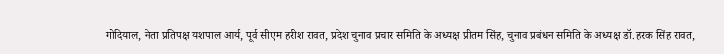गोदियाल, नेता प्रतिपक्ष यशपाल आर्य, पूर्व सीएम हरीश रावत, प्रदेश चुनाव प्रचार समिति के अध्यक्ष प्रीतम सिंह, चुनाव प्रबंधन समिति के अध्यक्ष डॉ.हरक सिंह रावत,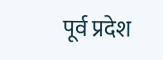पूर्व प्रदेश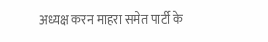अध्यक्ष करन माहरा समेत पार्टी के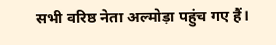सभी वरिष्ठ नेता अल्मोड़ा पहुंच गए हैं।